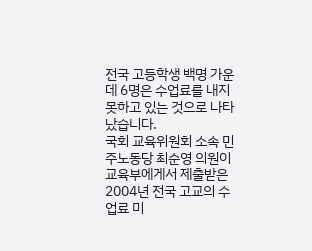전국 고등학생 백명 가운데 6명은 수업료를 내지 못하고 있는 것으로 나타났습니다.
국회 교육위원회 소속 민주노동당 최순영 의원이 교육부에게서 제출받은 2004년 전국 고교의 수업료 미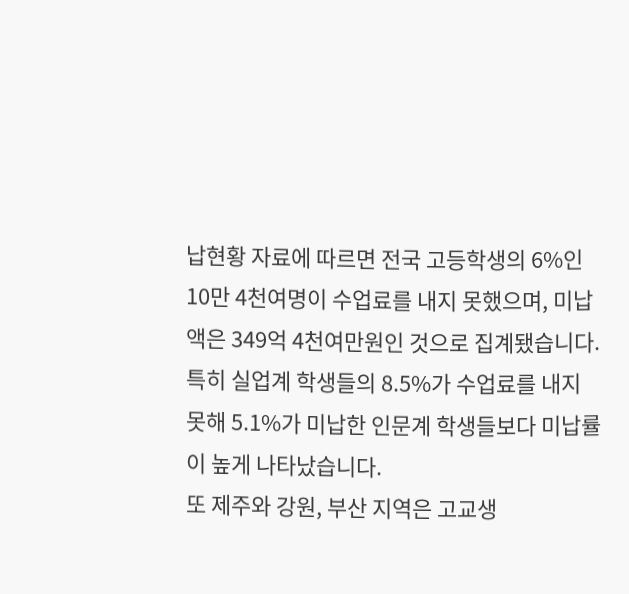납현황 자료에 따르면 전국 고등학생의 6%인 10만 4천여명이 수업료를 내지 못했으며, 미납액은 349억 4천여만원인 것으로 집계됐습니다.
특히 실업계 학생들의 8.5%가 수업료를 내지 못해 5.1%가 미납한 인문계 학생들보다 미납률이 높게 나타났습니다.
또 제주와 강원, 부산 지역은 고교생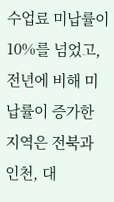수업료 미납률이 10%를 넘었고, 전년에 비해 미납률이 증가한 지역은 전북과 인천, 대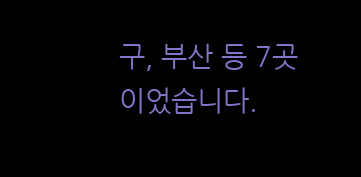구, 부산 등 7곳이었습니다.